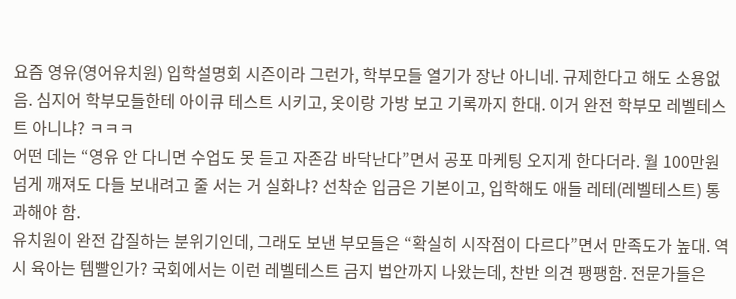요즘 영유(영어유치원) 입학설명회 시즌이라 그런가, 학부모들 열기가 장난 아니네. 규제한다고 해도 소용없음. 심지어 학부모들한테 아이큐 테스트 시키고, 옷이랑 가방 보고 기록까지 한대. 이거 완전 학부모 레벨테스트 아니냐? ㅋㅋㅋ
어떤 데는 “영유 안 다니면 수업도 못 듣고 자존감 바닥난다”면서 공포 마케팅 오지게 한다더라. 월 100만원 넘게 깨져도 다들 보내려고 줄 서는 거 실화냐? 선착순 입금은 기본이고, 입학해도 애들 레테(레벨테스트) 통과해야 함.
유치원이 완전 갑질하는 분위기인데, 그래도 보낸 부모들은 “확실히 시작점이 다르다”면서 만족도가 높대. 역시 육아는 템빨인가? 국회에서는 이런 레벨테스트 금지 법안까지 나왔는데, 찬반 의견 팽팽함. 전문가들은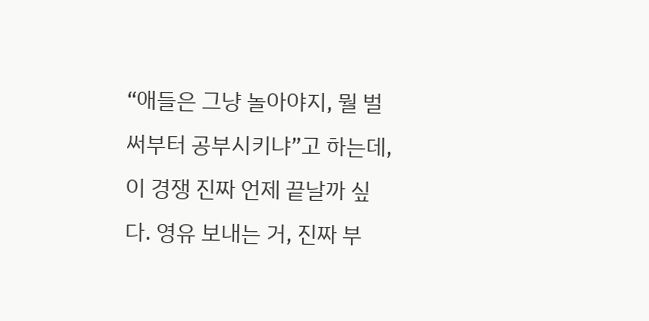“애들은 그냥 놀아야지, 뭘 벌써부터 공부시키냐”고 하는데, 이 경쟁 진짜 언제 끝날까 싶다. 영유 보내는 거, 진짜 부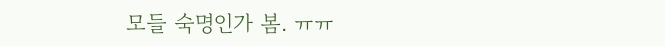모들 숙명인가 봄. ㅠㅠ